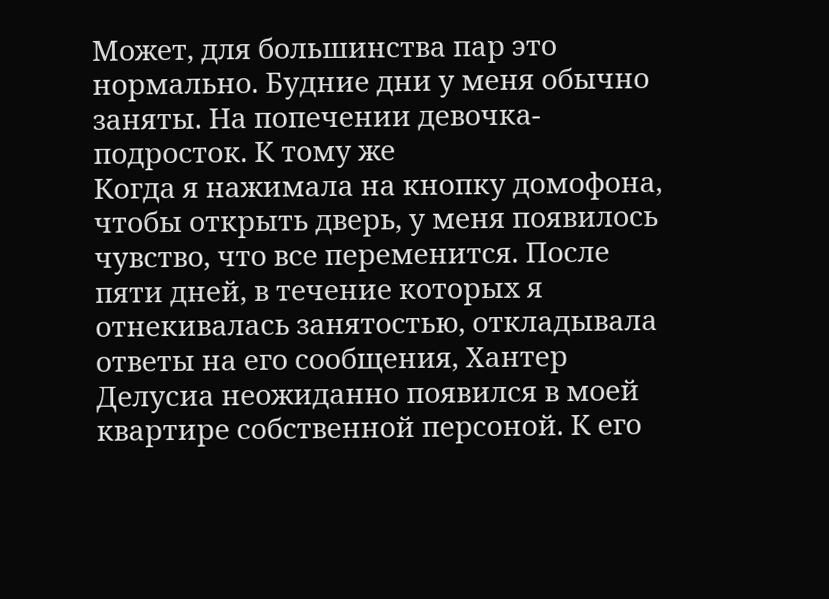Может, для большинства пар это нормально. Будние дни у меня обычно заняты. На попечении девочка-подросток. К тому же
Когда я нажимала на кнопку домофона, чтобы открыть дверь, у меня появилось чувство, что все переменится. После пяти дней, в течение которых я отнекивалась занятостью, откладывала ответы на его сообщения, Хантер Делусиа неожиданно появился в моей квартире собственной персоной. К его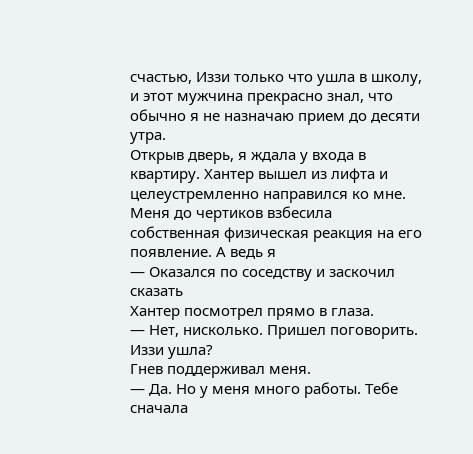счастью, Иззи только что ушла в школу, и этот мужчина прекрасно знал, что обычно я не назначаю прием до десяти утра.
Открыв дверь, я ждала у входа в квартиру. Хантер вышел из лифта и целеустремленно направился ко мне. Меня до чертиков взбесила собственная физическая реакция на его появление. А ведь я
— Оказался по соседству и заскочил сказать
Хантер посмотрел прямо в глаза.
— Нет, нисколько. Пришел поговорить. Иззи ушла?
Гнев поддерживал меня.
— Да. Но у меня много работы. Тебе сначала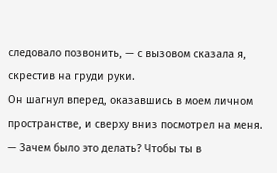следовало позвонить, — с вызовом сказала я, скрестив на груди руки.
Он шагнул вперед, оказавшись в моем личном пространстве, и сверху вниз посмотрел на меня.
— Зачем было это делать? Чтобы ты в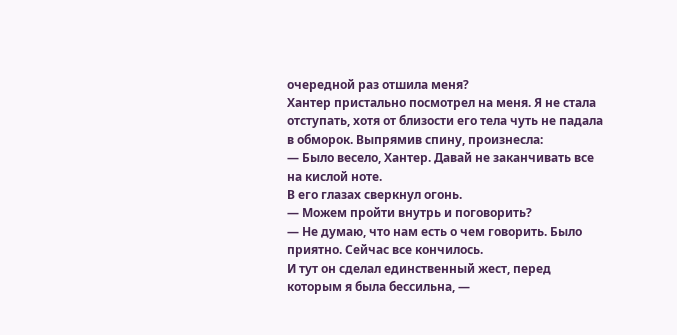очередной раз отшила меня?
Хантер пристально посмотрел на меня. Я не стала отступать, хотя от близости его тела чуть не падала в обморок. Выпрямив спину, произнесла:
— Было весело, Хантер. Давай не заканчивать все на кислой ноте.
В его глазах сверкнул огонь.
— Можем пройти внутрь и поговорить?
— Не думаю, что нам есть о чем говорить. Было приятно. Сейчас все кончилось.
И тут он сделал единственный жест, перед которым я была бессильна, —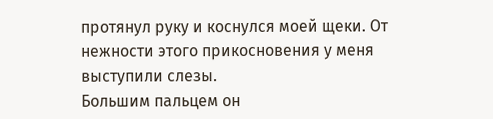протянул руку и коснулся моей щеки. От нежности этого прикосновения у меня выступили слезы.
Большим пальцем он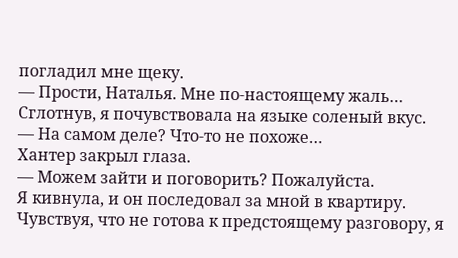погладил мне щеку.
— Прости, Наталья. Мне по-настоящему жаль…
Сглотнув, я почувствовала на языке соленый вкус.
— На самом деле? Что-то не похоже…
Хантер закрыл глаза.
— Можем зайти и поговорить? Пожалуйста.
Я кивнула, и он последовал за мной в квартиру.
Чувствуя, что не готова к предстоящему разговору, я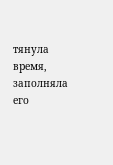тянула время, заполняла его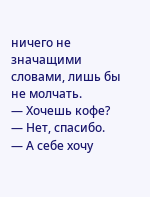ничего не значащими словами, лишь бы не молчать.
— Хочешь кофе?
— Нет, спасибо.
— А себе хочу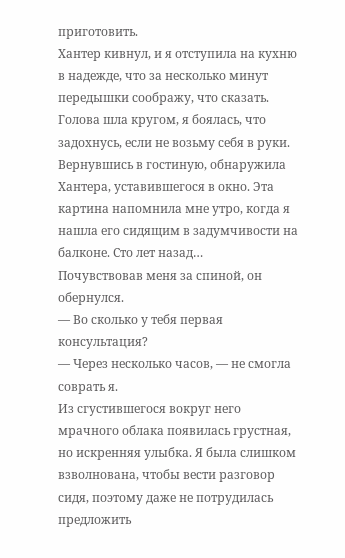приготовить.
Хантер кивнул, и я отступила на кухню в надежде, что за несколько минут передышки соображу, что сказать. Голова шла кругом, я боялась, что задохнусь, если не возьму себя в руки.
Вернувшись в гостиную, обнаружила Хантера, уставившегося в окно. Эта картина напомнила мне утро, когда я нашла его сидящим в задумчивости на балконе. Сто лет назад…
Почувствовав меня за спиной, он обернулся.
— Во сколько у тебя первая консультация?
— Через несколько часов, — не смогла соврать я.
Из сгустившегося вокруг него мрачного облака появилась грустная, но искренняя улыбка. Я была слишком взволнована, чтобы вести разговор сидя, поэтому даже не потрудилась предложить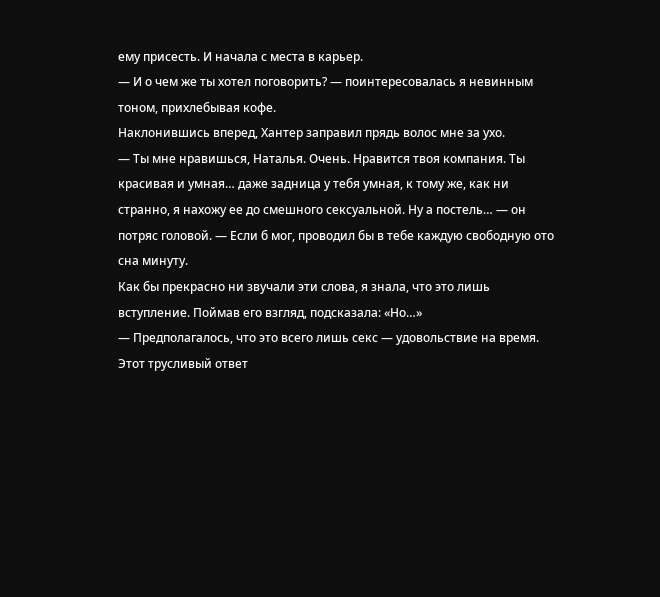ему присесть. И начала с места в карьер.
— И о чем же ты хотел поговорить? — поинтересовалась я невинным тоном, прихлебывая кофе.
Наклонившись вперед, Хантер заправил прядь волос мне за ухо.
— Ты мне нравишься, Наталья. Очень. Нравится твоя компания. Ты красивая и умная… даже задница у тебя умная, к тому же, как ни странно, я нахожу ее до смешного сексуальной. Ну а постель… — он потряс головой. — Если б мог, проводил бы в тебе каждую свободную ото сна минуту.
Как бы прекрасно ни звучали эти слова, я знала, что это лишь вступление. Поймав его взгляд, подсказала: «Но…»
— Предполагалось, что это всего лишь секс — удовольствие на время.
Этот трусливый ответ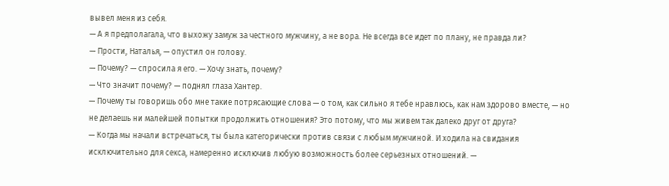вывел меня из себя.
— А я предполагала, что выхожу замуж за честного мужчину, а не вора. Не всегда все идет по плану, не правда ли?
— Прости, Наталья, — опустил он голову.
— Почему? — спросила я его. — Хочу знать, почему?
— Что значит почему? — поднял глаза Хантер.
— Почему ты говоришь обо мне такие потрясающие слова — о том, как сильно я тебе нравлюсь, как нам здорово вместе, — но не делаешь ни малейшей попытки продолжить отношения? Это потому, что мы живем так далеко друг от друга?
— Когда мы начали встречаться, ты была категорически против связи с любым мужчиной. И ходила на свидания исключительно для секса, намеренно исключив любую возможность более серьезных отношений. —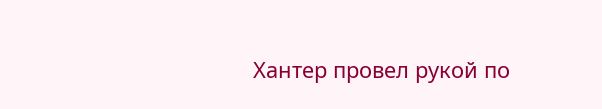Хантер провел рукой по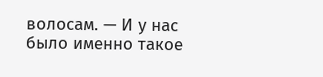волосам. — И у нас было именно такое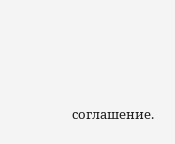соглашение.